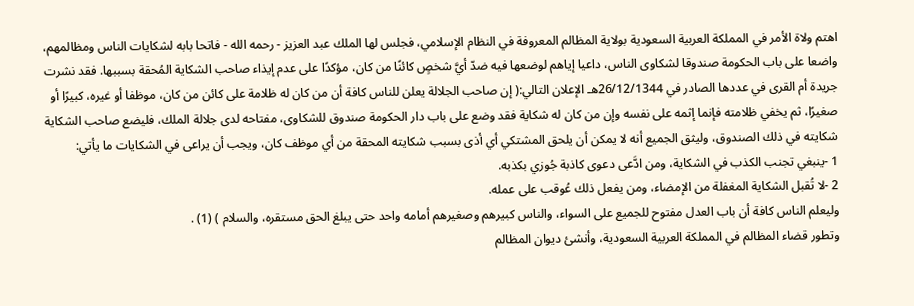اهتم ولاة الأمر في المملكة العربية السعودية بولاية المظالم المعروفة في النظام الإسلامي، فجلس لها الملك عبد العزيز - رحمه الله - فاتحا بابه لشكايات الناس ومظالمهم، واضعا على باب الحكومة صندوقا لشكاوى الناس، داعيا إياهم لوضعها فيه ضدّ أيَّ شخصٍ كائنًا من كان، مؤكدًا على عدم إيذاء صاحب الشكاية المُحقة بسببها. فقد نشرت جريدة أم القرى في عددها الصادر في 26/12/1344هـ الإعلان التالي:( إن صاحب الجلالة يعلن للناس كافة أن من كان له ظلامة على كائن من كان، موظفا أو غيره، كبيرًا أو صغيرًا، ثم يخفي ظلامته فإنما إثمه على نفسه وإن من كان له شكاية فقد وضع على باب دار الحكومة صندوق للشكاوى، مفتاحه لدى جلالة الملك، فليضع صاحب الشكاية شكايته في ذلك الصندوق، وليثق الجميع أنه لا يمكن أن يلحق المشتكي أي أذى بسبب شكايته المحقة من أي موظف كان، ويجب أن يراعى في الشكايات ما يأتي:
1 -ينبغي تجنب الكذب في الشكاية، ومن ادَّعى دعوى كاذبة جُوزي بكذبه.
2 -لا تُقبل الشكاية المغفلة من الإمضاء، ومن يفعل ذلك عُوقب على عمله.
وليعلم الناس كافة أن باب العدل مفتوح للجميع على السواء، والناس كبيرهم وصغيرهم أمامه واحد حتى يبلغ الحق مستقره، والسلام ) (1) .
وتطور قضاء المظالم في المملكة العربية السعودية، وأنشئ ديوان المظالم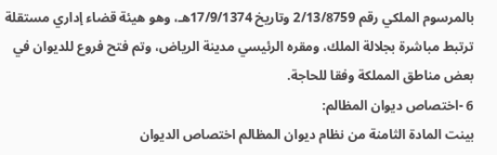بالمرسوم الملكي رقم 2/13/8759 وتاريخ 17/9/1374هـ، وهو هيئة قضاء إداري مستقلة ترتبط مباشرة بجلالة الملك، ومقره الرئيسي مدينة الرياض، وتم فتح فروع للديوان في بعض مناطق المملكة وفقا للحاجة.
6 -اختصاص ديوان المظالم:
بينت المادة الثامنة من نظام ديوان المظالم اختصاص الديوان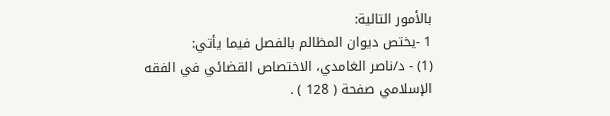بالأمور التالية:
1 -يختص ديوان المظالم بالفصل فيما يأتي:
(1) - د/ناصر الغامدي، الاختصاص القضائي في الفقه الإسلامي صفحة ( 128 ) .